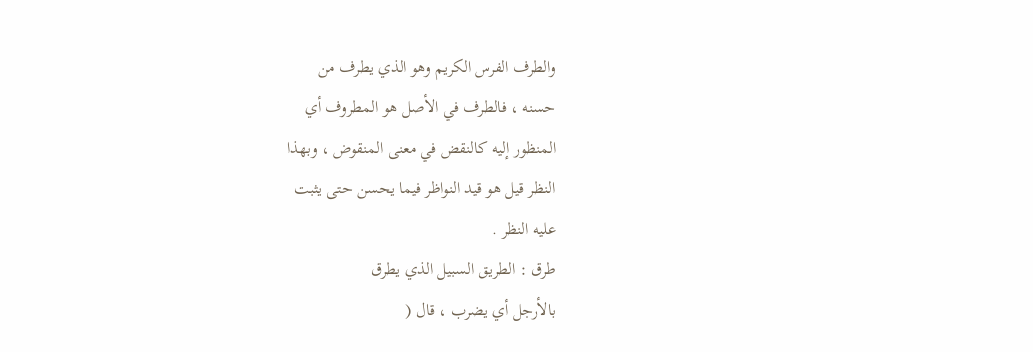والطرف الفرس الكريم وهو الذي يطرف من
حسنه ، فالطرف في الأصل هو المطروف أي
المنظور إليه كالنقض في معنى المنقوض ، وبهذا
النظر قيل هو قيد النواظر فيما يحسن حتى يثبت
عليه النظر .
طرق : الطريق السبيل الذي يطرق
بالأرجل أي يضرب ، قال (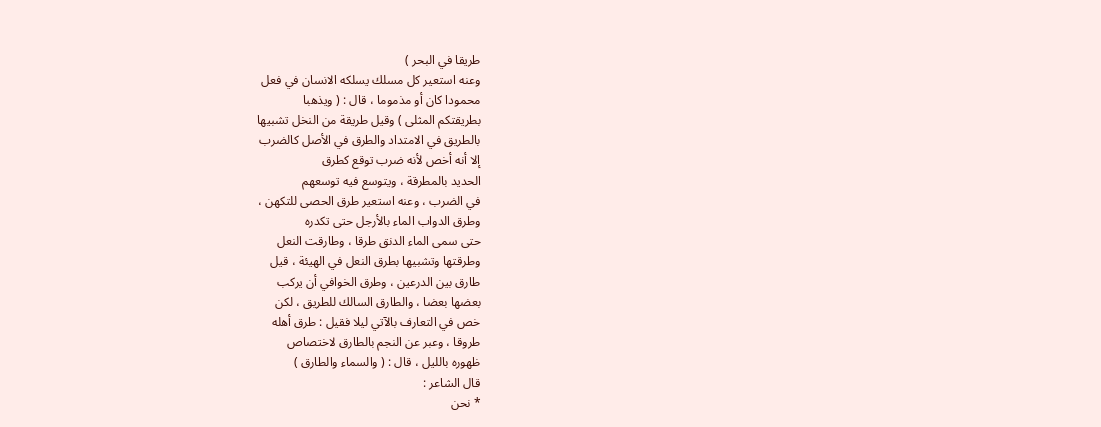طريقا في البحر )
وعنه استعير كل مسلك يسلكه الانسان في فعل
محمودا كان أو مذموما ، قال : ( ويذهبا
بطريقتكم المثلى ) وقيل طريقة من النخل تشبيها
بالطريق في الامتداد والطرق في الأصل كالضرب
إلا أنه أخص لأنه ضرب توقع كطرق
الحديد بالمطرقة ، ويتوسع فيه توسعهم
في الضرب ، وعنه استعير طرق الحصى للتكهن ،
وطرق الدواب الماء بالأرجل حتى تكدره
حتى سمى الماء الدنق طرقا ، وطارقت النعل
وطرقتها وتشبيها بطرق النعل في الهيئة ، قيل
طارق بين الدرعين ، وطرق الخوافي أن يركب
بعضها بعضا ، والطارق السالك للطريق ، لكن
خص في التعارف بالآتي ليلا فقيل : طرق أهله
طروقا ، وعبر عن النجم بالطارق لاختصاص
ظهوره بالليل ، قال : ( والسماء والطارق )
قال الشاعر :
* نحن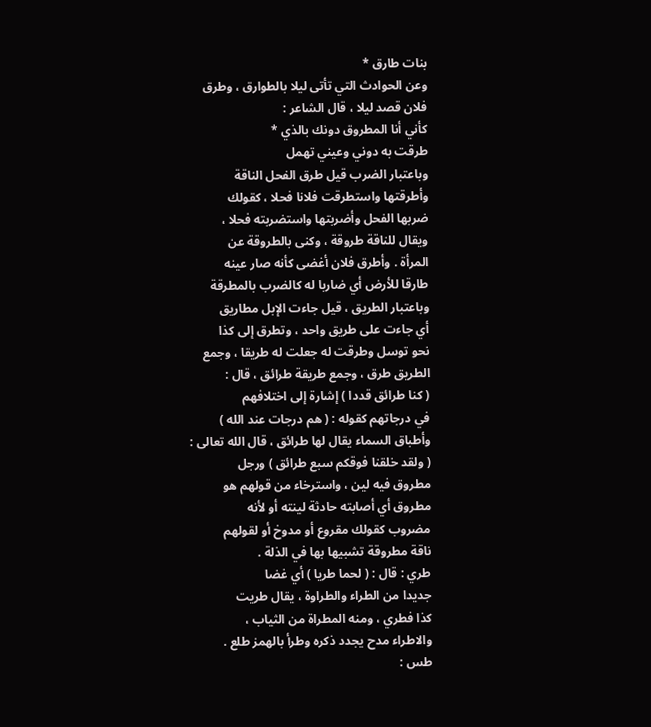بنات طارق *
وعن الحوادث التي تأتى ليلا بالطوارق ، وطرق
فلان قصد ليلا ، قال الشاعر :
كأني أنا المطروق دونك بالذي *
طرقت به دوني وعيني تهمل
وباعتبار الضرب قيل طرق الفحل الناقة
وأطرقتها واستطرقت فلانا فحلا ، كقولك
ضربها الفحل وأضربتها واستضربته فحلا ،
ويقال للناقة طروقة ، وكنى بالطروقة عن
المرأة . وأطرق فلان أغضى كأنه صار عينه
طارقا للأرض أي ضاربا له كالضرب بالمطرقة
وباعتبار الطريق ، قيل جاءت الإبل مطاريق
أي جاءت على طريق واحد ، وتطرق إلى كذا
نحو توسل وطرقت له جعلت له طريقا ، وجمع
الطريق طرق ، وجمع طريقة طرائق ، قال :
( كنا طرائق قددا ) إشارة إلى اختلافهم
في درجاتهم كقوله : ( هم درجات عند الله )
وأطباق السماء يقال لها طرائق ، قال الله تعالى :
( ولقد خلقنا فوقكم سبع طرائق ) ورجل
مطروق فيه لين ، واسترخاء من قولهم هو
مطروق أي أصابته حادثة لينته أو لأنه
مضروب كقولك مقروع أو مدوخ أو لقولهم
ناقة مطروقة تشبيها بها في الذلة .
طري : قال : ( لحما طريا ) أي غضا
جديدا من الطراء والطراوة ، يقال طريت
كذا فطري ، ومنه المطراة من الثياب ،
والاطراء مدح يجدد ذكره وطرأ بالهمز طلع .
طس :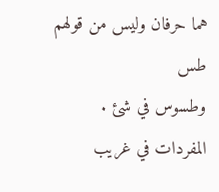هما حرفان وليس من قولهم طس
وطسوس في شئ .
المفردات في غريب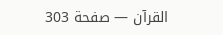القرآن — صفحة 303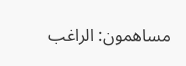مساهمون: الراغب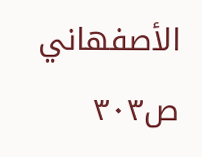الأصفهاني
ص٣٠٣